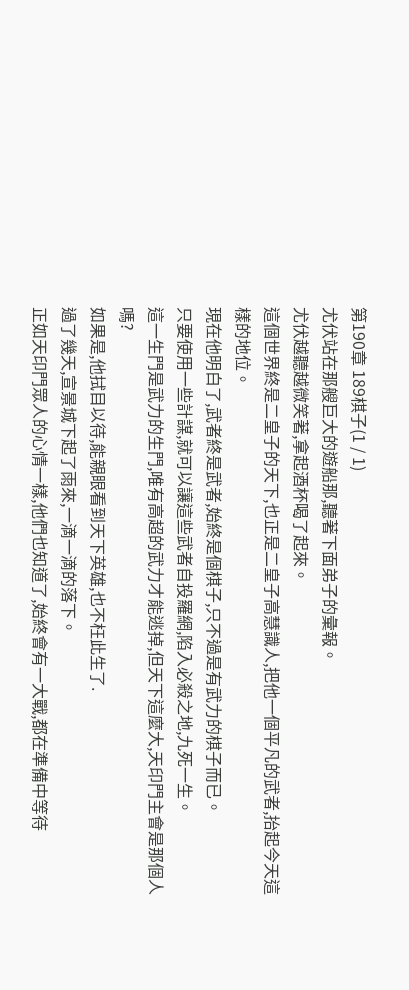第190章 189棋子(1 / 1)
尤伏站在那艘巨大的遊船那,聽著下面弟子的彙報。
尤伏越聽越微笑著,拿起酒杯喝了起來。
這個世界終是二皇子的天下,也正是二皇子高慧識人,把他一個平凡的武者,抬起今天這樣的地位。
現在他明白了,武者終是武者,始終是個棋子,只不過是有武力的棋子而已。
只要使用一些計謀,就可以讓這些武者自投羅網,陷入必殺之地,九死一生。
這一生門是武力的生門,唯有高超的武力才能逃掉,但天下這麼大,天印門主會是那個人嗎?
如果是,他拭目以待,能親眼看到天下英雄,也不枉此生了.
過了幾天,宣景城下起了雨來,一滴一滴的落下。
正如天印門眾人的心情一樣,他們也知道了,始終會有一大戰,都在準備中等待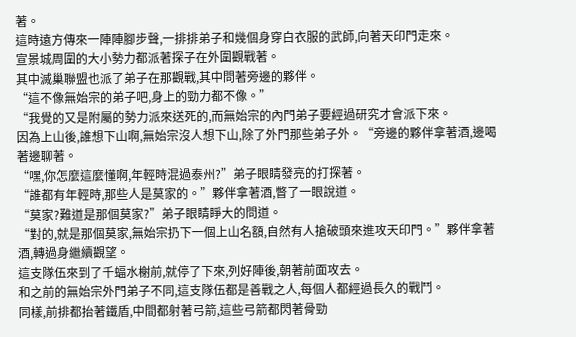著。
這時遠方傳來一陣陣腳步聲,一排排弟子和幾個身穿白衣服的武師,向著天印門走來。
宣景城周圍的大小勢力都派著探子在外圍觀戰著。
其中滅巢聯盟也派了弟子在那觀戰,其中問著旁邊的夥伴。
“這不像無始宗的弟子吧,身上的勁力都不像。”
“我覺的又是附屬的勢力派來送死的,而無始宗的內門弟子要經過研究才會派下來。
因為上山後,誰想下山啊,無始宗沒人想下山,除了外門那些弟子外。“旁邊的夥伴拿著酒,邊喝著邊聊著。
“嘿,你怎麼這麼懂啊,年輕時混過泰州?”弟子眼睛發亮的打探著。
“誰都有年輕時,那些人是莫家的。”夥伴拿著酒,瞥了一眼說道。
“莫家?難道是那個莫家?”弟子眼睛睜大的問道。
“對的,就是那個莫家,無始宗扔下一個上山名額,自然有人搶破頭來進攻天印門。”夥伴拿著酒,轉過身繼續觀望。
這支隊伍來到了千蝠水榭前,就停了下來,列好陣後,朝著前面攻去。
和之前的無始宗外門弟子不同,這支隊伍都是善戰之人,每個人都經過長久的戰鬥。
同樣,前排都抬著鐵盾,中間都射著弓箭,這些弓箭都閃著骨勁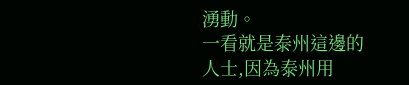湧動。
一看就是泰州這邊的人士,因為泰州用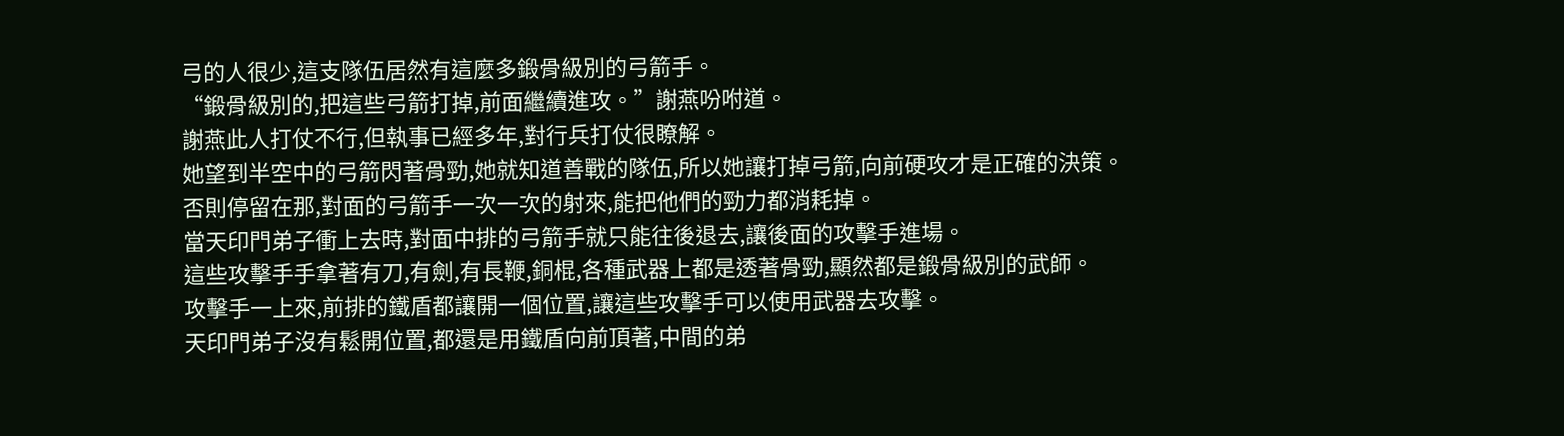弓的人很少,這支隊伍居然有這麼多鍛骨級別的弓箭手。
“鍛骨級別的,把這些弓箭打掉,前面繼續進攻。”謝燕吩咐道。
謝燕此人打仗不行,但執事已經多年,對行兵打仗很瞭解。
她望到半空中的弓箭閃著骨勁,她就知道善戰的隊伍,所以她讓打掉弓箭,向前硬攻才是正確的決策。
否則停留在那,對面的弓箭手一次一次的射來,能把他們的勁力都消耗掉。
當天印門弟子衝上去時,對面中排的弓箭手就只能往後退去,讓後面的攻擊手進場。
這些攻擊手手拿著有刀,有劍,有長鞭,銅棍,各種武器上都是透著骨勁,顯然都是鍛骨級別的武師。
攻擊手一上來,前排的鐵盾都讓開一個位置,讓這些攻擊手可以使用武器去攻擊。
天印門弟子沒有鬆開位置,都還是用鐵盾向前頂著,中間的弟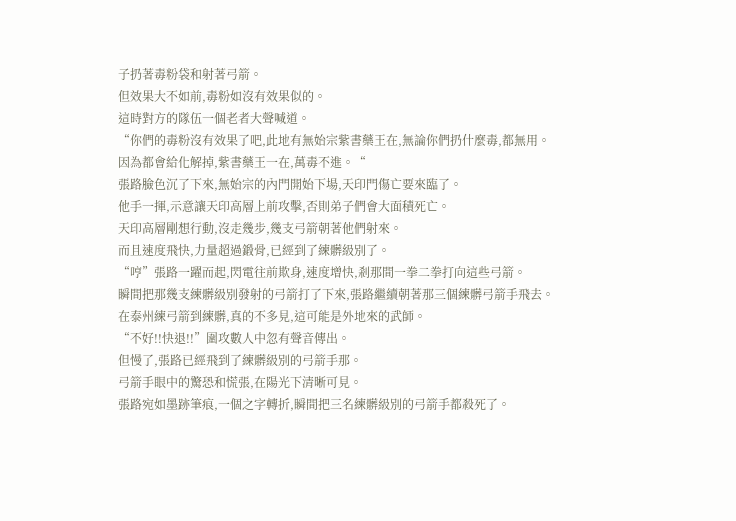子扔著毒粉袋和射著弓箭。
但效果大不如前,毒粉如沒有效果似的。
這時對方的隊伍一個老者大聲喊道。
“你們的毒粉沒有效果了吧,此地有無始宗紫書藥王在,無論你們扔什麼毒,都無用。
因為都會給化解掉,紫書藥王一在,萬毒不進。“
張路臉色沉了下來,無始宗的內門開始下場,天印門傷亡要來臨了。
他手一揮,示意讓天印高層上前攻擊,否則弟子們會大面積死亡。
天印高層剛想行動,沒走幾步,幾支弓箭朝著他們射來。
而且速度飛快,力量超過鍛骨,已經到了練髒級別了。
“哼”張路一躍而起,閃電往前欺身,速度增快,剎那間一拳二拳打向這些弓箭。
瞬間把那幾支練髒級別發射的弓箭打了下來,張路繼續朝著那三個練髒弓箭手飛去。
在泰州練弓箭到練髒,真的不多見,這可能是外地來的武師。
“不好!!快退!!”圍攻數人中忽有聲音傳出。
但慢了,張路已經飛到了練髒級別的弓箭手那。
弓箭手眼中的驚恐和慌張,在陽光下清晰可見。
張路宛如墨跡筆痕,一個之字轉折,瞬間把三名練髒級別的弓箭手都殺死了。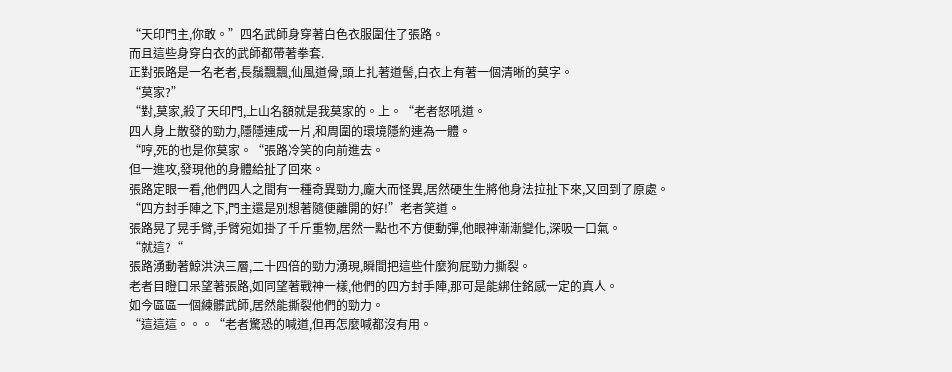“天印門主,你敢。”四名武師身穿著白色衣服圍住了張路。
而且這些身穿白衣的武師都帶著拳套.
正對張路是一名老者,長鬚飄飄,仙風道骨,頭上扎著道髻,白衣上有著一個清晰的莫字。
“莫家?”
“對,莫家,殺了天印門,上山名額就是我莫家的。上。“老者怒吼道。
四人身上散發的勁力,隱隱連成一片,和周圍的環境隱約連為一體。
“哼,死的也是你莫家。“張路冷笑的向前進去。
但一進攻,發現他的身體給扯了回來。
張路定眼一看,他們四人之間有一種奇異勁力,龐大而怪異,居然硬生生將他身法拉扯下來,又回到了原處。
“四方封手陣之下,門主還是別想著隨便離開的好!”老者笑道。
張路晃了晃手臂,手臂宛如掛了千斤重物,居然一點也不方便動彈,他眼神漸漸變化,深吸一口氣。
“就這?“
張路湧動著鯨洪決三層,二十四倍的勁力湧現,瞬間把這些什麼狗屁勁力撕裂。
老者目瞪口呆望著張路,如同望著戰神一樣,他們的四方封手陣,那可是能綁住銘感一定的真人。
如今區區一個練髒武師,居然能撕裂他們的勁力。
“這這這。。。“老者驚恐的喊道,但再怎麼喊都沒有用。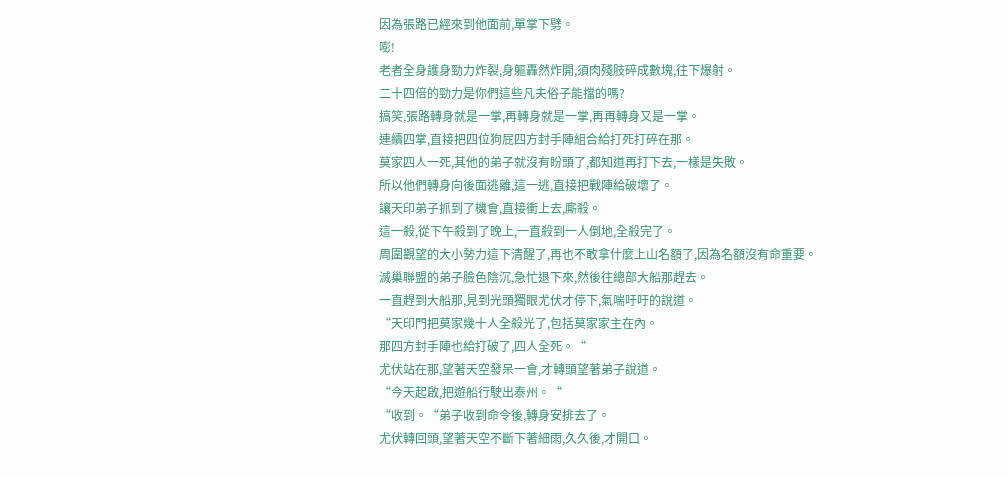因為張路已經來到他面前,單掌下劈。
嘭!
老者全身護身勁力炸裂,身軀轟然炸開,須肉殘肢碎成數塊,往下爆射。
二十四倍的勁力是你們這些凡夫俗子能擋的嗎?
搞笑,張路轉身就是一掌,再轉身就是一掌,再再轉身又是一掌。
連續四掌,直接把四位狗屁四方封手陣組合給打死打碎在那。
莫家四人一死,其他的弟子就沒有盼頭了,都知道再打下去,一樣是失敗。
所以他們轉身向後面逃離,這一逃,直接把戰陣給破壞了。
讓天印弟子抓到了機會,直接衝上去,廝殺。
這一殺,從下午殺到了晚上,一直殺到一人倒地,全殺完了。
周圍觀望的大小勢力這下清醒了,再也不敢拿什麼上山名額了,因為名額沒有命重要。
滅巢聯盟的弟子臉色陰沉,急忙退下來,然後往總部大船那趕去。
一直趕到大船那,見到光頭獨眼尤伏才停下,氣喘吁吁的說道。
“天印門把莫家幾十人全殺光了,包括莫家家主在內。
那四方封手陣也給打破了,四人全死。“
尤伏站在那,望著天空發呆一會,才轉頭望著弟子說道。
“今天起啟,把遊船行駛出泰州。“
“收到。“弟子收到命令後,轉身安排去了。
尤伏轉回頭,望著天空不斷下著細雨,久久後,才開口。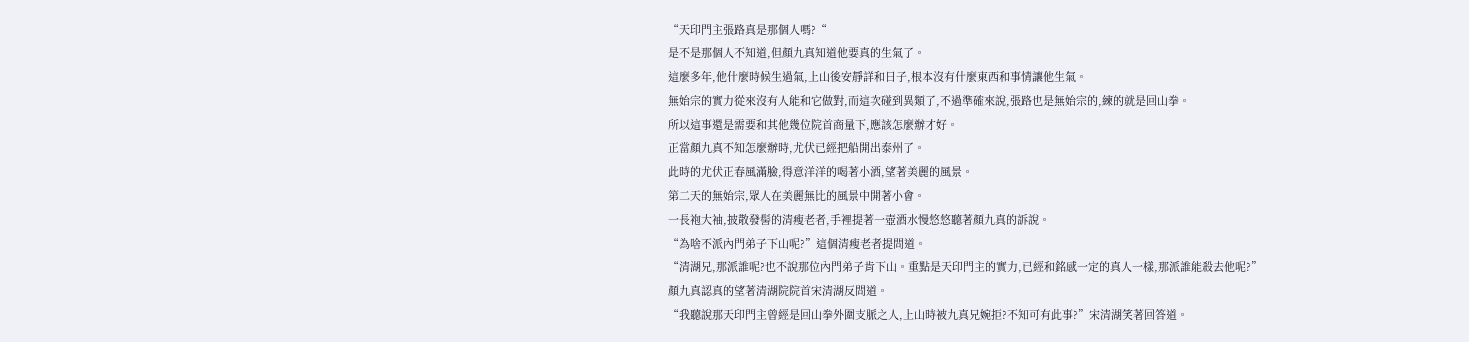“天印門主張路真是那個人嗎?“
是不是那個人不知道,但顏九真知道他要真的生氣了。
這麼多年,他什麼時候生過氣,上山後安靜詳和日子,根本沒有什麼東西和事情讓他生氣。
無始宗的實力從來沒有人能和它做對,而這次碰到異類了,不過準確來說,張路也是無始宗的,練的就是回山拳。
所以這事還是需要和其他幾位院首商量下,應該怎麼辦才好。
正當顏九真不知怎麼辦時,尤伏已經把船開出泰州了。
此時的尤伏正春風滿臉,得意洋洋的喝著小酒,望著美麗的風景。
第二天的無始宗,眾人在美麗無比的風景中開著小會。
一長袍大袖,披散發髻的清瘦老者,手裡提著一壺酒水慢悠悠聽著顏九真的訴說。
“為啥不派內門弟子下山呢?”這個清瘦老者提問道。
“清湖兄,那派誰呢?也不說那位內門弟子肯下山。重點是天印門主的實力,已經和銘感一定的真人一樣,那派誰能殺去他呢?”
顏九真認真的望著清湖院院首宋清湖反問道。
“我聽說那天印門主曾經是回山拳外圍支脈之人,上山時被九真兄婉拒?不知可有此事?”宋清湖笑著回答道。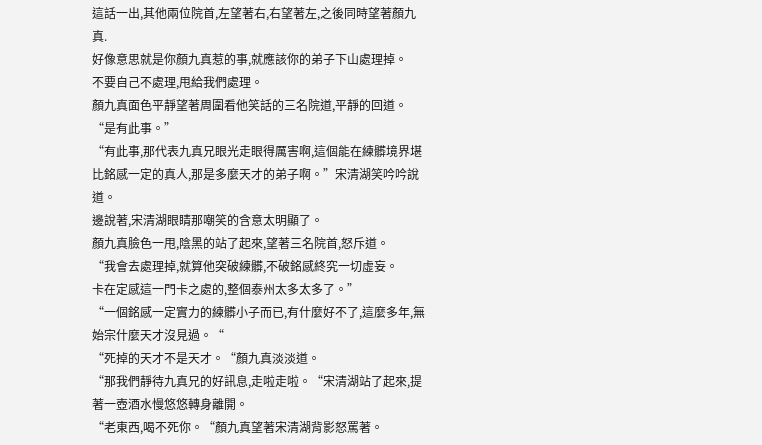這話一出,其他兩位院首,左望著右,右望著左,之後同時望著顏九真.
好像意思就是你顏九真惹的事,就應該你的弟子下山處理掉。
不要自己不處理,甩給我們處理。
顏九真面色平靜望著周圍看他笑話的三名院道,平靜的回道。
“是有此事。”
“有此事,那代表九真兄眼光走眼得厲害啊,這個能在練髒境界堪比銘感一定的真人,那是多麼天才的弟子啊。”宋清湖笑吟吟說道。
邊說著,宋清湖眼睛那嘲笑的含意太明顯了。
顏九真臉色一甩,陰黑的站了起來,望著三名院首,怒斥道。
“我會去處理掉,就算他突破練髒,不破銘感終究一切虛妄。
卡在定感這一門卡之處的,整個泰州太多太多了。”
“一個銘感一定實力的練髒小子而已,有什麼好不了,這麼多年,無始宗什麼天才沒見過。“
“死掉的天才不是天才。“顏九真淡淡道。
“那我們靜待九真兄的好訊息,走啦走啦。“宋清湖站了起來,提著一壺酒水慢悠悠轉身離開。
“老東西,喝不死你。“顏九真望著宋清湖背影怒罵著。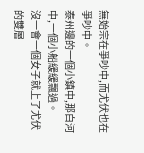無始宗在爭吵中,而尤伏也在爭吵中。
泰州邊的一個小鎮中,那白河中,一個小船緩緩飄過。
沒一會一個女子就上了尤伏的雙層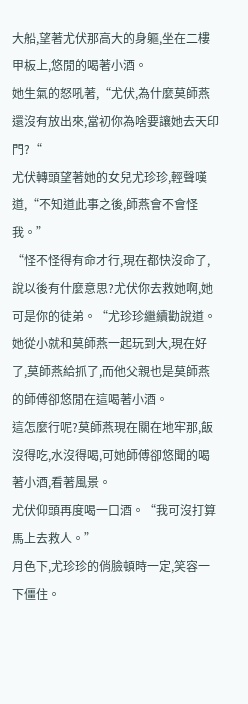大船,望著尤伏那高大的身軀,坐在二樓甲板上,悠閒的喝著小酒。
她生氣的怒吼著,“尤伏,為什麼莫師燕還沒有放出來,當初你為啥要讓她去天印門?“
尤伏轉頭望著她的女兒尤珍珍,輕聲嘆道,“不知道此事之後,師燕會不會怪我。”
“怪不怪得有命才行,現在都快沒命了,說以後有什麼意思?尤伏你去救她啊,她可是你的徒弟。“尤珍珍繼續勸說道。
她從小就和莫師燕一起玩到大,現在好了,莫師燕給抓了,而他父親也是莫師燕的師傅卻悠閒在這喝著小酒。
這怎麼行呢?莫師燕現在關在地牢那,飯沒得吃,水沒得喝,可她師傅卻悠聞的喝著小酒,看著風景。
尤伏仰頭再度喝一口酒。“我可沒打算馬上去救人。”
月色下,尤珍珍的俏臉頓時一定,笑容一下僵住。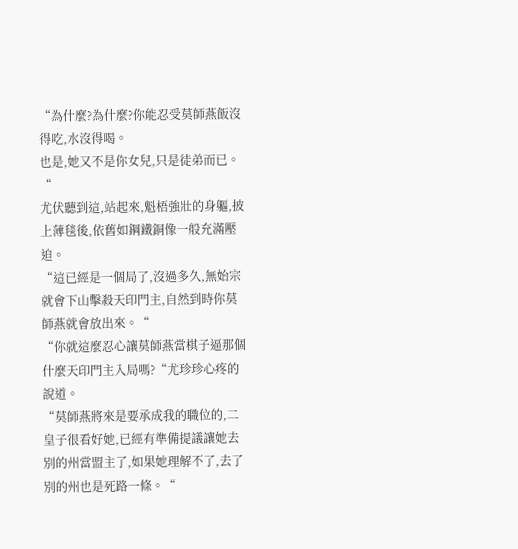“為什麼?為什麼?你能忍受莫師燕飯沒得吃,水沒得喝。
也是,她又不是你女兒,只是徒弟而已。“
尤伏聽到這,站起來,魁梧強壯的身軀,披上薄毯後,依舊如鋼鐵銅像一般充滿壓迫。
“這已經是一個局了,沒過多久,無始宗就會下山擊殺天印門主,自然到時你莫師燕就會放出來。“
“你就這麼忍心讓莫師燕當棋子逼那個什麼天印門主入局嗎?“尤珍珍心疼的說道。
“莫師燕將來是要承成我的職位的,二皇子很看好她,已經有準備提議讓她去別的州當盟主了,如果她理解不了,去了別的州也是死路一條。“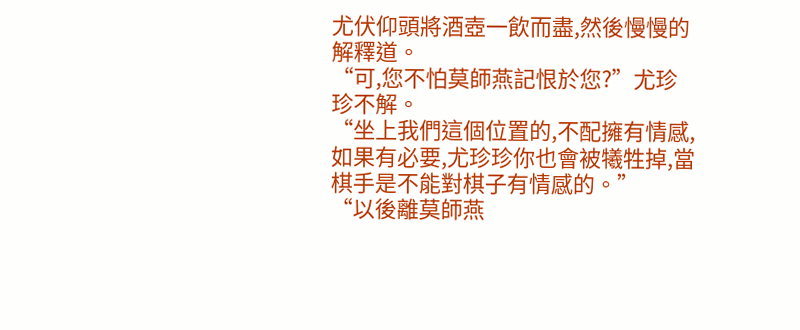尤伏仰頭將酒壺一飲而盡,然後慢慢的解釋道。
“可,您不怕莫師燕記恨於您?”尤珍珍不解。
“坐上我們這個位置的,不配擁有情感,如果有必要,尤珍珍你也會被犧牲掉,當棋手是不能對棋子有情感的。”
“以後離莫師燕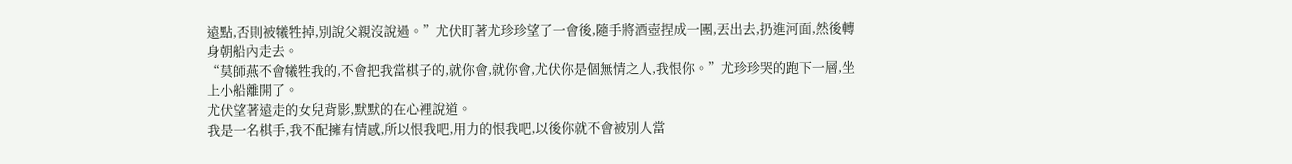遠點,否則被犧牲掉,別說父親沒說過。”尤伏盯著尤珍珍望了一會後,隨手將酒壺捏成一團,丟出去,扔進河面,然後轉身朝船內走去。
“莫師燕不會犧牲我的,不會把我當棋子的,就你會,就你會,尤伏你是個無情之人,我恨你。”尤珍珍哭的跑下一層,坐上小船離開了。
尤伏望著遠走的女兒背影,默默的在心裡說道。
我是一名棋手,我不配擁有情感,所以恨我吧,用力的恨我吧,以後你就不會被別人當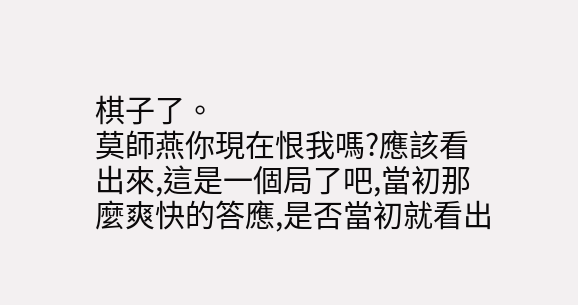棋子了。
莫師燕你現在恨我嗎?應該看出來,這是一個局了吧,當初那麼爽快的答應,是否當初就看出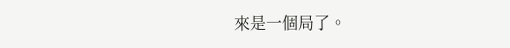來是一個局了。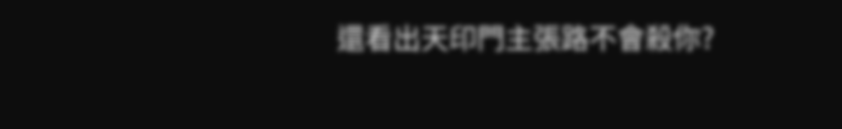還看出天印門主張路不會殺你?